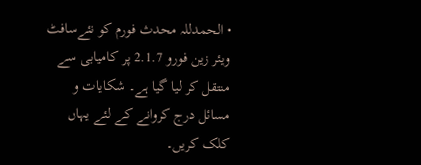• الحمدللہ محدث فورم کو نئےسافٹ ویئر زین فورو 2.1.7 پر کامیابی سے منتقل کر لیا گیا ہے۔ شکایات و مسائل درج کروانے کے لئے یہاں کلک کریں۔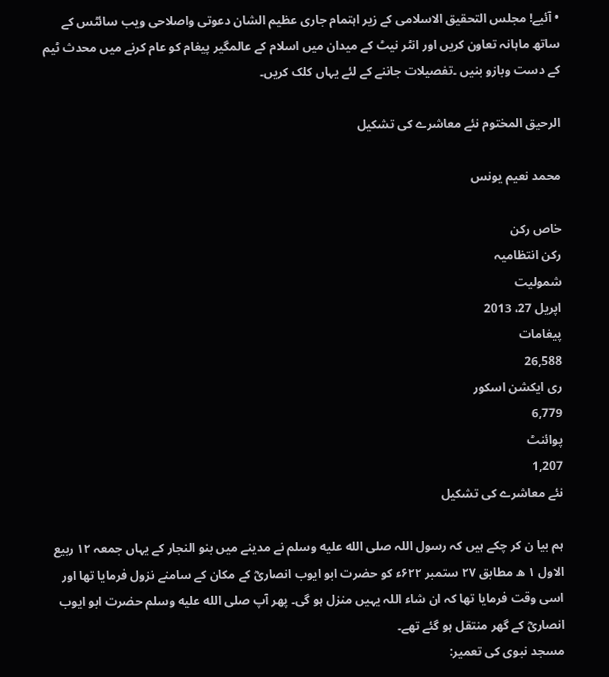• آئیے! مجلس التحقیق الاسلامی کے زیر اہتمام جاری عظیم الشان دعوتی واصلاحی ویب سائٹس کے ساتھ ماہانہ تعاون کریں اور انٹر نیٹ کے میدان میں اسلام کے عالمگیر پیغام کو عام کرنے میں محدث ٹیم کے دست وبازو بنیں ۔تفصیلات جاننے کے لئے یہاں کلک کریں۔

الرحیق المختوم نئے معاشرے کی تشکیل

محمد نعیم یونس

خاص رکن
رکن انتظامیہ
شمولیت
اپریل 27، 2013
پیغامات
26,588
ری ایکشن اسکور
6,779
پوائنٹ
1,207
نئے معاشرے کی تشکیل

ہم بیا ن کر چکے ہیں کہ رسول اللہ صلى الله عليه وسلم نے مدینے میں بنو النجار کے یہاں جمعہ ۱۲ ربیع الاول ۱ ھ مطابق ۲۷ ستمبر ۶۲۲ء کو حضرت ابو ایوب انصاریؓ کے مکان کے سامنے نزول فرمایا تھا اور اسی وقت فرمایا تھا کہ ان شاء اللہ یہیں منزل ہو گی۔ پھر آپ صلى الله عليه وسلم حضرت ابو ایوب انصاریؓ کے گھر منتقل ہو گئے تھے۔
مسجد نبوی کی تعمیر: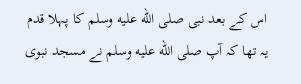اس کے بعد نبی صلى الله عليه وسلم کا پہلا قدم یہ تھا کہ آپ صلى الله عليه وسلم نے مسجد نبوی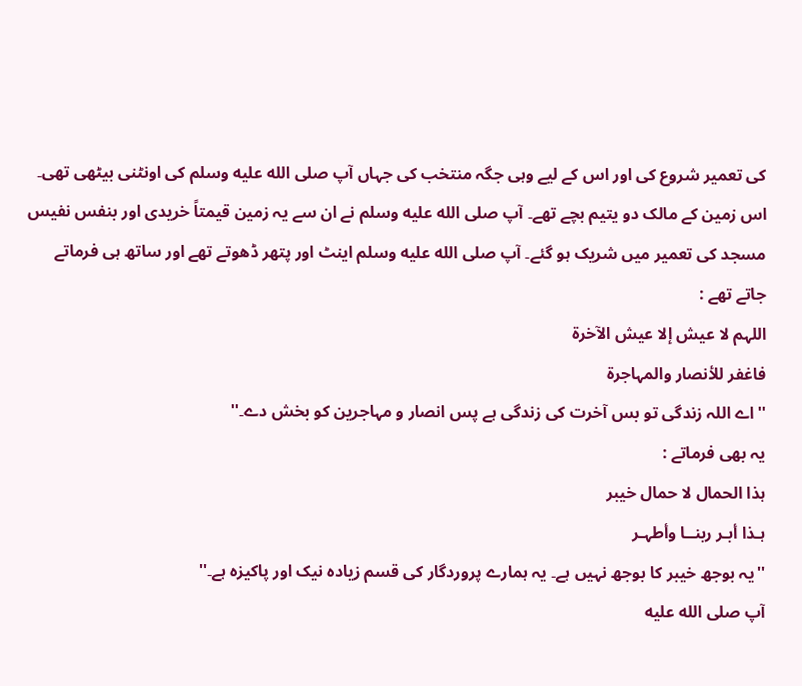کی تعمیر شروع کی اور اس کے لیے وہی جگہ منتخب کی جہاں آپ صلى الله عليه وسلم کی اونٹنی بیٹھی تھی۔ اس زمین کے مالک دو یتیم بچے تھے۔ آپ صلى الله عليه وسلم نے ان سے یہ زمین قیمتاً خریدی اور بنفس نفیس مسجد کی تعمیر میں شریک ہو گئے۔ آپ صلى الله عليه وسلم اینٹ اور پتھر ڈھوتے تھے اور ساتھ ہی فرماتے جاتے تھے :
اللہم لا عیش إلا عیش الآخرۃ
فاغفر للأنصار والمہاجرۃ
''اے اللہ زندگی تو بس آخرت کی زندگی ہے پس انصار و مہاجرین کو بخش دے۔''
یہ بھی فرماتے :
ہذا الحمال لا حمال خیبر
ہـذا أبـر ربنــا وأطہـر
''یہ بوجھ خیبر کا بوجھ نہیں ہے۔ یہ ہمارے پروردگار کی قسم زیادہ نیک اور پاکیزہ ہے۔''
آپ صلى الله عليه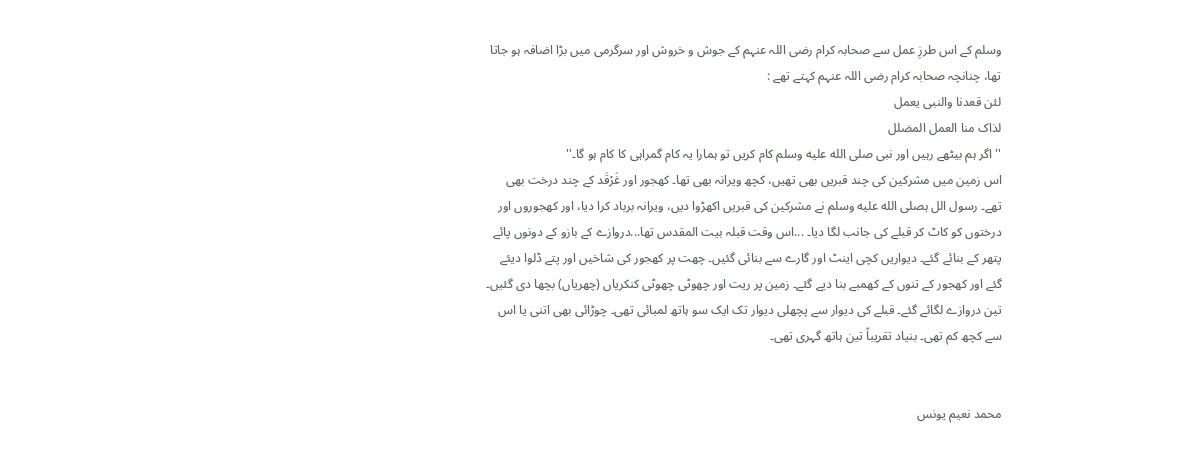وسلم کے اس طرزِ عمل سے صحابہ کرام رضی اللہ عنہم کے جوش و خروش اور سرگرمی میں بڑا اضافہ ہو جاتا تھا، چنانچہ صحابہ کرام رضی اللہ عنہم کہتے تھے :
لئن قعدنا والنبی یعمل
لذاک منا العمل المضلل
''اگر ہم بیٹھے رہیں اور نبی صلى الله عليه وسلم کام کریں تو ہمارا یہ کام گمراہی کا کام ہو گا۔''
اس زمین میں مشرکین کی چند قبریں بھی تھیں، کچھ ویرانہ بھی تھا۔ کھجور اور غَرْقَد کے چند درخت بھی تھے۔ رسول الل ہصلى الله عليه وسلم نے مشرکین کی قبریں اکھڑوا دیں، ویرانہ برباد کرا دیا، اور کھجوروں اور درختوں کو کاٹ کر قبلے کی جانب لگا دیا۔ ...اس وقت قبلہ بیت المقدس تھا...دروازے کے بازو کے دونوں پائے پتھر کے بنائے گئے۔ دیواریں کچی اینٹ اور گارے سے بنائی گئیں۔ چھت پر کھجور کی شاخیں اور پتے ڈلوا دیئے گئے اور کھجور کے تنوں کے کھمبے بنا دیے گئے۔ زمین پر ریت اور چھوٹی چھوٹی کنکریاں (چھریاں) بچھا دی گئیں۔ تین دروازے لگائے گئے۔ قبلے کی دیوار سے پچھلی دیوار تک ایک سو ہاتھ لمبائی تھی۔ چوڑائی بھی اتنی یا اس سے کچھ کم تھی۔ بنیاد تقریباً تین ہاتھ گہری تھی۔


محمد نعیم یونس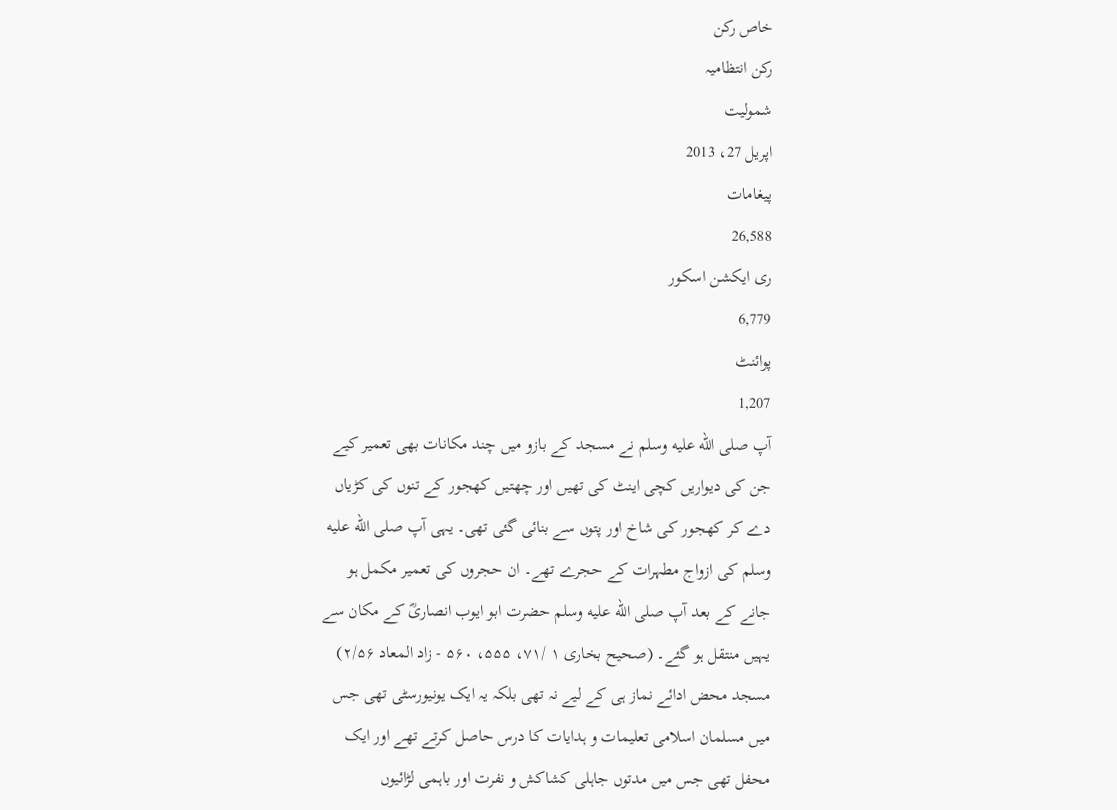خاص رکن
رکن انتظامیہ
شمولیت
اپریل 27، 2013
پیغامات
26,588
ری ایکشن اسکور
6,779
پوائنٹ
1,207
آپ صلى الله عليه وسلم نے مسجد کے بازو میں چند مکانات بھی تعمیر کیے جن کی دیواریں کچی اینٹ کی تھیں اور چھتیں کھجور کے تنوں کی کڑیاں دے کر کھجور کی شاخ اور پتوں سے بنائی گئی تھی۔ یہی آپ صلى الله عليه وسلم کی ازواج مطہرات کے حجرے تھے۔ ان حجروں کی تعمیر مکمل ہو جانے کے بعد آپ صلى الله عليه وسلم حضرت ابو ایوب انصاریؓ کے مکان سے یہیں منتقل ہو گئے۔ (صحیح بخاری ۱ /۷۱، ۵۵۵، ۵۶۰ - زاد المعاد ۲/۵۶)
مسجد محض ادائے نماز ہی کے لیے نہ تھی بلکہ یہ ایک یونیورسٹی تھی جس میں مسلمان اسلامی تعلیمات و ہدایات کا درس حاصل کرتے تھے اور ایک محفل تھی جس میں مدتوں جاہلی کشاکش و نفرت اور باہمی لڑائیوں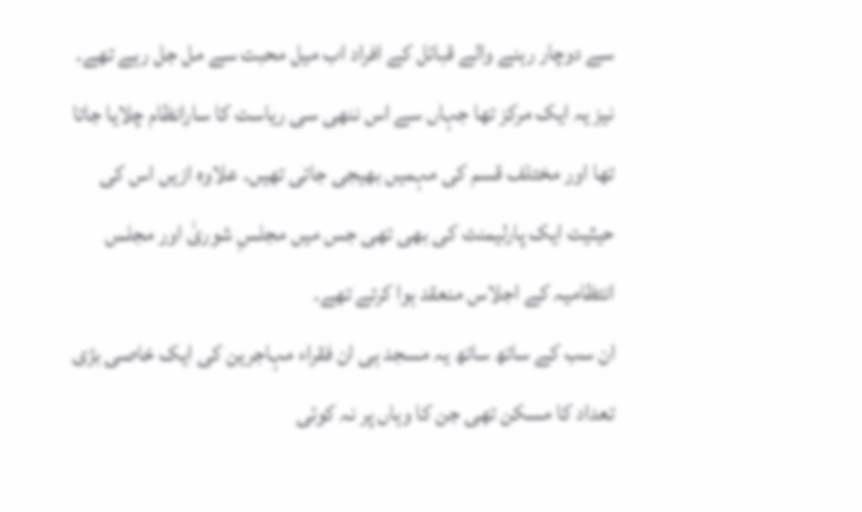سے دوچار رہنے والے قبائل کے افراد اب میل محبت سے مل جل رہے تھے۔ نیز یہ ایک مرکز تھا جہاں سے اس ننھی سی ریاست کا سارانظام چلایا جاتا تھا اور مختلف قسم کی مہمیں بھیجی جاتی تھیں۔ علاوہ ازیں اس کی حیثیت ایک پارلیمنٹ کی بھی تھی جس میں مجلسِ شوریٰ اور مجلس انتظامیہ کے اجلاس منعقد ہوا کرتے تھے۔
ان سب کے ساتھ ساتھ یہ مسجد ہی ان فقراء مہاجرین کی ایک خاصی بڑی تعداد کا مسکن تھی جن کا وہاں پر نہ کوئی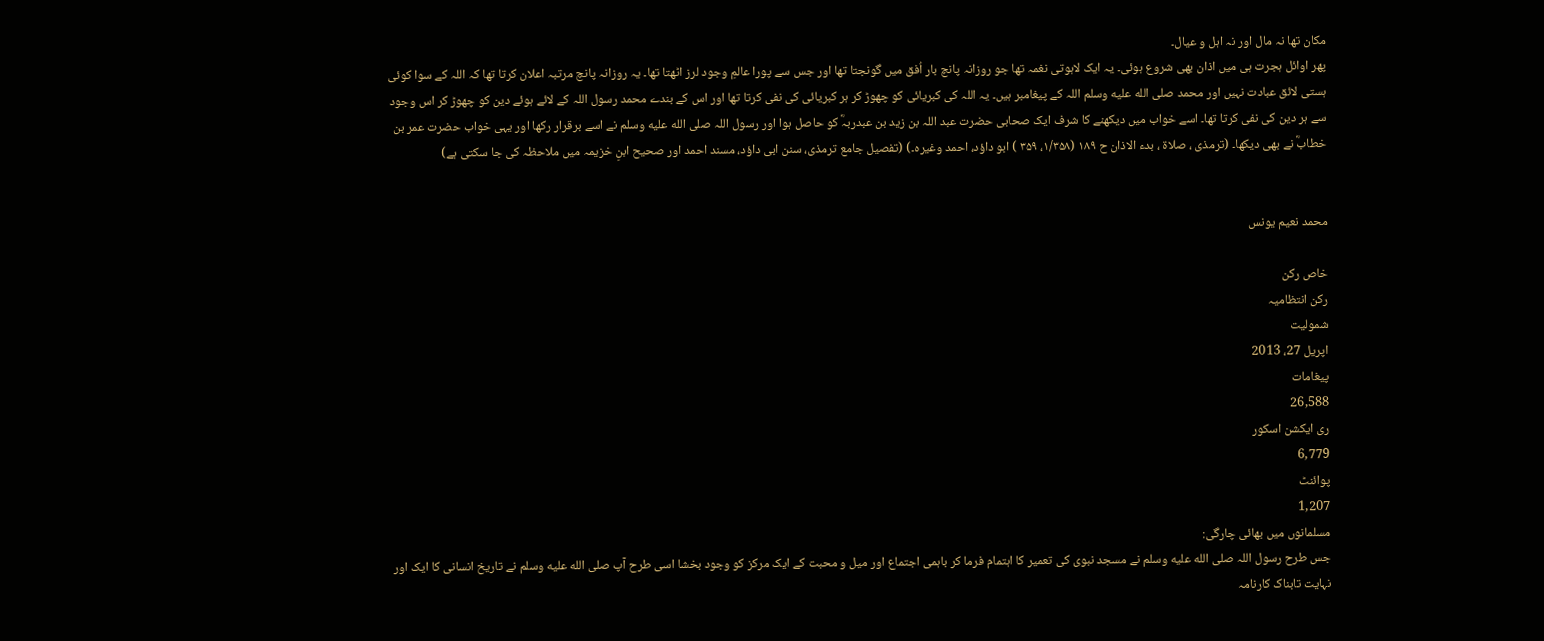مکان تھا نہ مال اور نہ اہل و عیال۔
پھر اوائل ہجرت ہی میں اذان بھی شروع ہوئی۔ یہ ایک لاہوتی نغمہ تھا جو روزانہ پانچ بار اُفق میں گونجتا تھا اور جس سے پورا عالمِ وجود لرز اٹھتا تھا۔ یہ روزانہ پانچ مرتبہ اعلان کرتا تھا کہ اللہ کے سوا کوئی ہستی لائق عبادت نہیں اور محمد صلى الله عليه وسلم اللہ کے پیغامبر ہیں۔ یہ اللہ کی کبریائی کو چھوڑ کر ہر کبریائی کی نفی کرتا تھا اور اس کے بندے محمد رسول اللہ کے لائے ہوئے دین کو چھوڑ کر اس وجود سے ہر دین کی نفی کرتا تھا۔ اسے خواب میں دیکھنے کا شرف ایک صحابی حضرت عبد اللہ بن زید بن عبدربہؓ کو حاصل ہوا اور رسول اللہ صلى الله عليه وسلم نے اسے برقرار رکھا اور یہی خواب حضرت عمر بن خطابؓ نے بھی دیکھا۔ (ترمذی ، صلاۃ ، بدء الاذان ح ۱۸۹ (۱/۳۵۸، ۳۵۹ ) ابو داؤد، احمد وغیرہ۔) (تفصیل جامع ترمذی، سنن ابی داؤد، مسند احمد اور صحیح ابنِ خزیمہ میں ملاحظہ کی جا سکتی ہے)


محمد نعیم یونس

خاص رکن
رکن انتظامیہ
شمولیت
اپریل 27، 2013
پیغامات
26,588
ری ایکشن اسکور
6,779
پوائنٹ
1,207
مسلمانوں میں بھائی چارگی:
جس طرح رسول اللہ صلى الله عليه وسلم نے مسجد نبوی کی تعمیر کا اہتمام فرما کر باہمی اجتماع اور میل و محبت کے ایک مرکز کو وجود بخشا اسی طرح آپ صلى الله عليه وسلم نے تاریخ انسانی کا ایک اور نہایت تابناک کارنامہ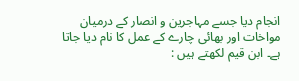انجام دیا جسے مہاجرین و انصار کے درمیان مواخات اور بھائی چارے کے عمل کا نام دیا جاتا ہے۔ ابن قیم لکھتے ہیں :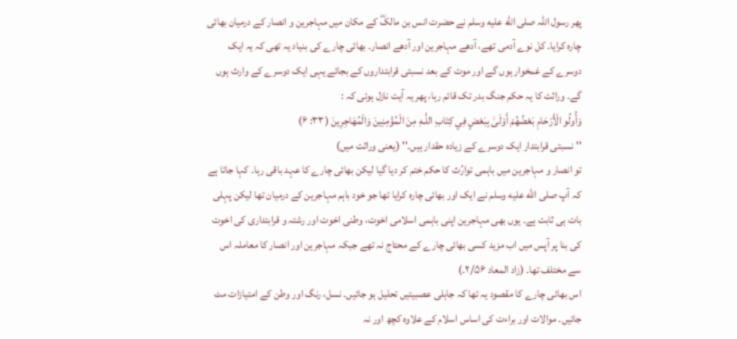پھر رسول اللہ صلى الله عليه وسلم نے حضرت انس بن مالکؓ کے مکان میں مہاجرین و انصار کے درمیان بھائی چارہ کرایا۔ کل نوے آدمی تھے، آدھے مہاجرین اور آدھے انصار۔ بھائی چارے کی بنیاد یہ تھی کہ یہ ایک دوسرے کے غمخوار ہوں گے اور موت کے بعد نسبتی قرابتداروں کے بجائے یہی ایک دوسرے کے وارث ہوں گے۔ وراثت کا یہ حکم جنگ بدر تک قائم رہا، پھر یہ آیت نازل ہوئی کہ :
وَأُولُو الْأَرْ‌حَامِ بَعْضُهُمْ أَوْلَىٰ بِبَعْضٍ فِي كِتَابِ اللَّـهِ مِنَ الْمُؤْمِنِينَ وَالْمُهَاجِرِ‌ينَ (۳۳: ۶)
''نسبتی قرابتدار ایک دوسرے کے زیادہ حقدار ہیں۔'' (یعنی وراثت میں)
تو انصار و مہاجرین میں باہمی توارُث کا حکم ختم کر دیا گیا لیکن بھائی چارے کا عہد باقی رہا۔ کہا جاتا ہے کہ آپ صلى الله عليه وسلم نے ایک اور بھائی چارہ کرایا تھا جو خود باہم مہاجرین کے درمیان تھا لیکن پہلی بات ہی ثابت ہے۔ یوں بھی مہاجرین اپنی باہمی اسلامی اخوت، وطنی اخوت اور رشتہ و قرابتداری کی اخوت کی بنا پر آپس میں اب مزید کسی بھائی چارے کے محتاج نہ تھے جبکہ مہاجرین اور انصار کا معاملہ اس سے مختلف تھا۔ (زاد المعاد ۲/۵۶۔)
اس بھائی چارے کا مقصود یہ تھا کہ جاہلی عصبیتیں تحلیل ہو جائیں۔ نسل، رنگ اور وطن کے امتیازات مٹ جائیں۔ موالات اور براءت کی اساس اسلام کے علاوہ کچھ اور نہ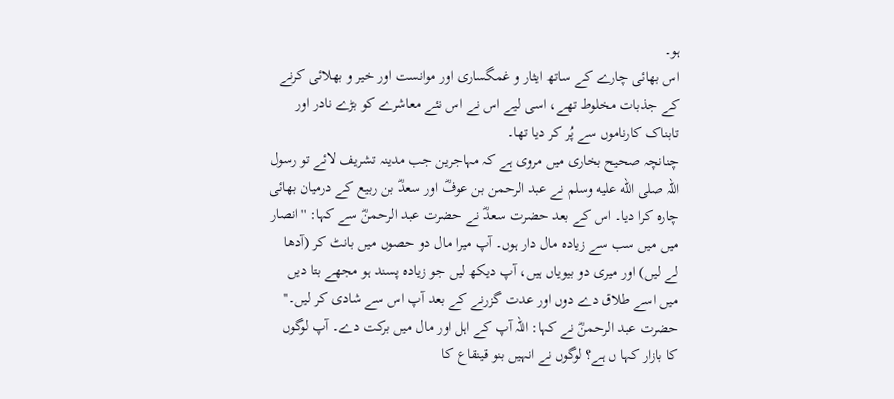ہو۔
اس بھائی چارے کے ساتھ ایثار و غمگساری اور موانست اور خیر و بھلائی کرنے کے جذبات مخلوط تھے، اسی لیے اس نے اس نئے معاشرے کو بڑے نادر اور تابناک کارناموں سے پُر کر دیا تھا۔
چنانچہ صحیح بخاری میں مروی ہے کہ مہاجرین جب مدینہ تشریف لائے تو رسول اللہ صلى الله عليه وسلم نے عبد الرحمن بن عوفؓ اور سعدؓ بن ربیع کے درمیان بھائی چارہ کرا دیا۔ اس کے بعد حضرت سعدؓ نے حضرت عبد الرحمنؓ سے کہا: ''انصار میں میں سب سے زیادہ مال دار ہوں۔ آپ میرا مال دو حصوں میں بانٹ کر (آدھا لے لیں) اور میری دو بیویاں ہیں، آپ دیکھ لیں جو زیادہ پسند ہو مجھے بتا دیں میں اسے طلاق دے دوں اور عدت گزرنے کے بعد آپ اس سے شادی کر لیں۔'' حضرت عبد الرحمنؓ نے کہا: اللہ آپ کے اہل اور مال میں برکت دے۔ آپ لوگوں کا بازار کہا ں ہے؟ لوگوں نے انہیں بنو قینقاع کا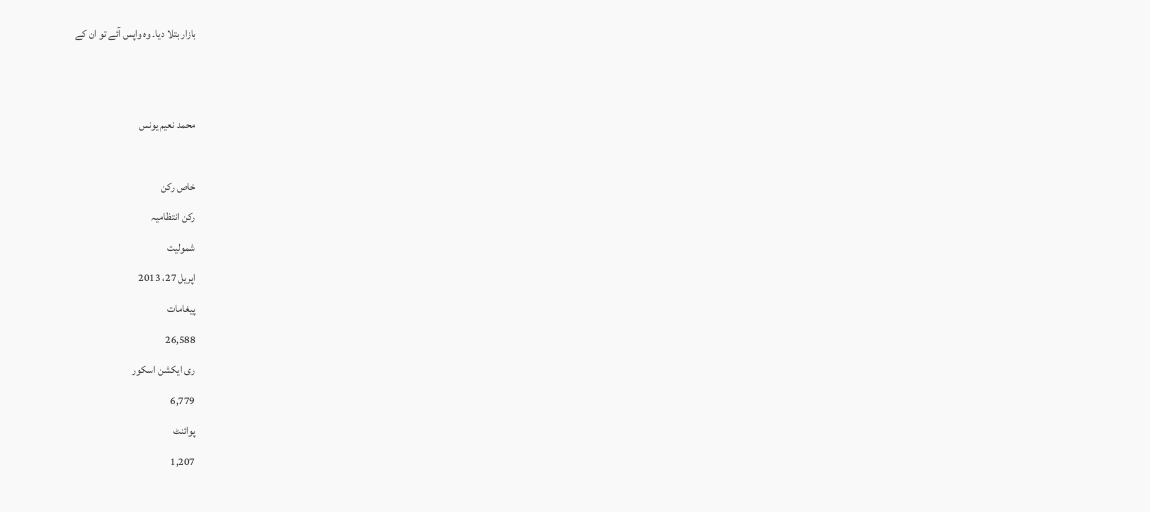بازار بتلا دیا۔ وہ واپس آئے تو ان کے


محمد نعیم یونس

خاص رکن
رکن انتظامیہ
شمولیت
اپریل 27، 2013
پیغامات
26,588
ری ایکشن اسکور
6,779
پوائنٹ
1,207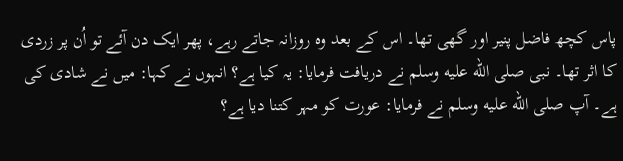پاس کچھ فاضل پنیر اور گھی تھا۔ اس کے بعد وہ روزانہ جاتے رہے، پھر ایک دن آئے تو اُن پر زردی کا اثر تھا۔ نبی صلى الله عليه وسلم نے دریافت فرمایا: یہ کیا ہے؟ انہوں نے کہا: میں نے شادی کی ہے۔ آپ صلى الله عليه وسلم نے فرمایا: عورت کو مہر کتنا دیا ہے؟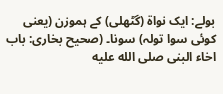بولے: ایک نواۃ (گٹھلی) کے ہموزن (یعنی کوئی سوا تولہ) سونا۔ (صحیح بخاری: باب اخاء البنی صلى الله عليه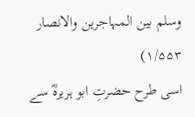وسلم بین المہاجرین والانصار ۱/۵۵۳)
اسی طرح حضرتِ ابو ہریرہؓ سے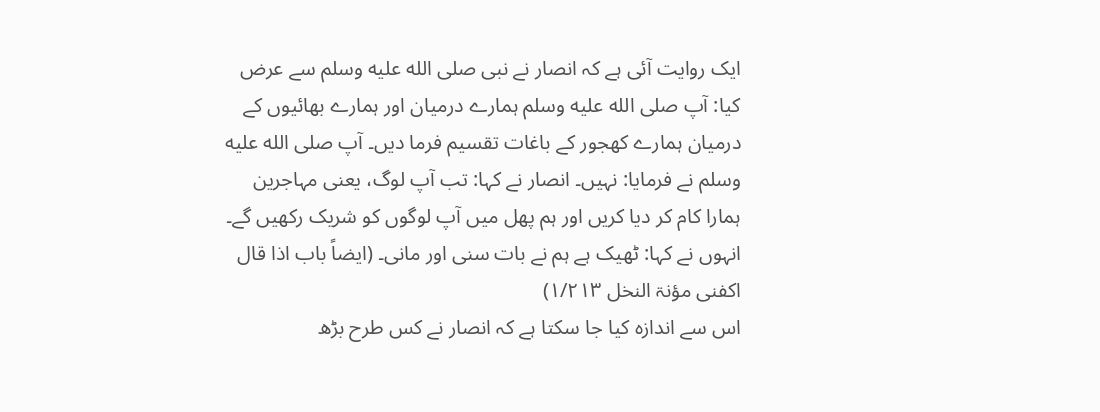ایک روایت آئی ہے کہ انصار نے نبی صلى الله عليه وسلم سے عرض کیا: آپ صلى الله عليه وسلم ہمارے درمیان اور ہمارے بھائیوں کے درمیان ہمارے کھجور کے باغات تقسیم فرما دیں۔ آپ صلى الله عليه وسلم نے فرمایا: نہیں۔ انصار نے کہا: تب آپ لوگ، یعنی مہاجرین ہمارا کام کر دیا کریں اور ہم پھل میں آپ لوگوں کو شریک رکھیں گے۔ انہوں نے کہا: ٹھیک ہے ہم نے بات سنی اور مانی۔ (ایضاً باب اذا قال اکفنی مؤنۃ النخل ۱/۲۱۳)
اس سے اندازہ کیا جا سکتا ہے کہ انصار نے کس طرح بڑھ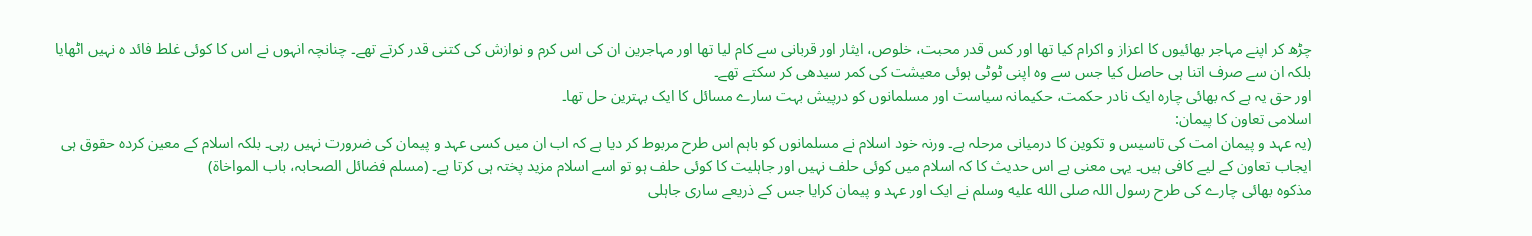چڑھ کر اپنے مہاجر بھائیوں کا اعزاز و اکرام کیا تھا اور کس قدر محبت، خلوص، ایثار اور قربانی سے کام لیا تھا اور مہاجرین ان کی اس کرم و نوازش کی کتنی قدر کرتے تھے۔ چنانچہ انہوں نے اس کا کوئی غلط فائد ہ نہیں اٹھایا بلکہ ان سے صرف اتنا ہی حاصل کیا جس سے وہ اپنی ٹوٹی ہوئی معیشت کی کمر سیدھی کر سکتے تھے۔
اور حق یہ ہے کہ بھائی چارہ ایک نادر حکمت، حکیمانہ سیاست اور مسلمانوں کو درپیش بہت سارے مسائل کا ایک بہترین حل تھا۔
اسلامی تعاون کا پیمان:
(یہ عہد و پیمان امت کی تاسیس و تکوین کا درمیانی مرحلہ ہے۔ ورنہ خود اسلام نے مسلمانوں کو باہم اس طرح مربوط کر دیا ہے کہ اب ان میں کسی عہد و پیمان کی ضرورت نہیں رہی۔ بلکہ اسلام کے معین کردہ حقوق ہی ایجاب تعاون کے لیے کافی ہیں۔ یہی معنی ہے اس حدیث کا کہ اسلام میں کوئی حلف نہیں اور جاہلیت کا کوئی حلف ہو تو اسے اسلام مزید پختہ ہی کرتا ہے۔ (مسلم فضائل الصحابہ، باب المواخاۃ)
مذکوہ بھائی چارے کی طرح رسول اللہ صلى الله عليه وسلم نے ایک اور عہد و پیمان کرایا جس کے ذریعے ساری جاہلی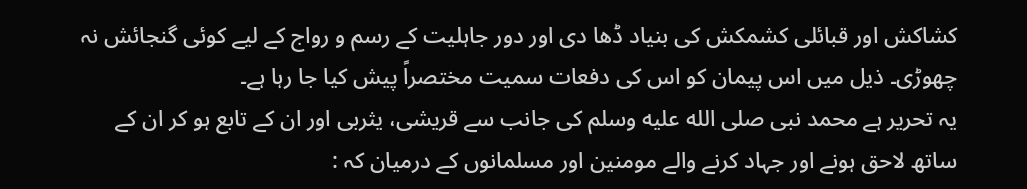کشاکش اور قبائلی کشمکش کی بنیاد ڈھا دی اور دور جاہلیت کے رسم و رواج کے لیے کوئی گنجائش نہ چھوڑی۔ ذیل میں اس پیمان کو اس کی دفعات سمیت مختصراً پیش کیا جا رہا ہے۔
یہ تحریر ہے محمد نبی صلى الله عليه وسلم کی جانب سے قریشی، یثربی اور ان کے تابع ہو کر ان کے ساتھ لاحق ہونے اور جہاد کرنے والے مومنین اور مسلمانوں کے درمیان کہ :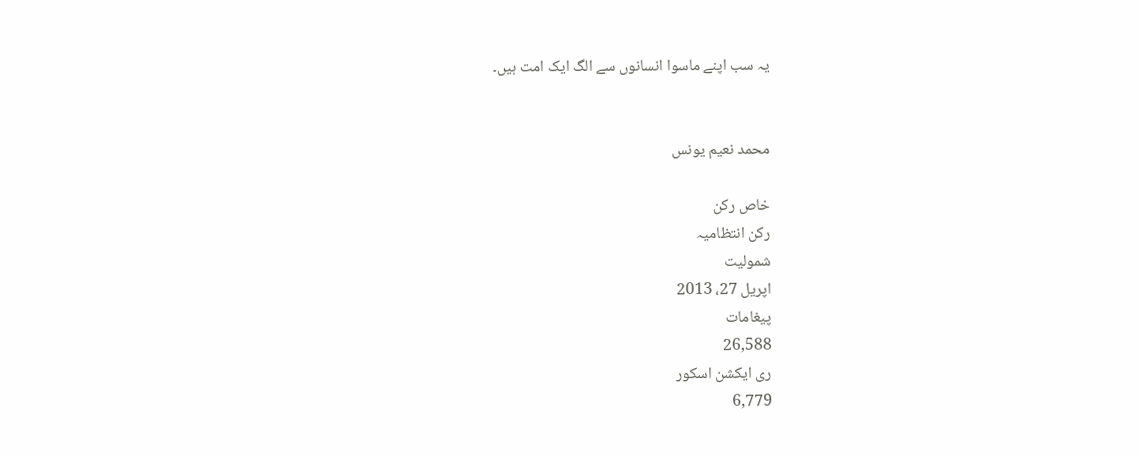یہ سب اپنے ماسوا انسانوں سے الگ ایک امت ہیں۔


محمد نعیم یونس

خاص رکن
رکن انتظامیہ
شمولیت
اپریل 27، 2013
پیغامات
26,588
ری ایکشن اسکور
6,779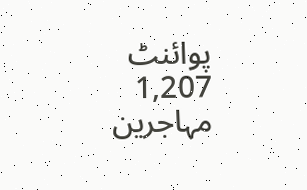پوائنٹ
1,207
مہاجرین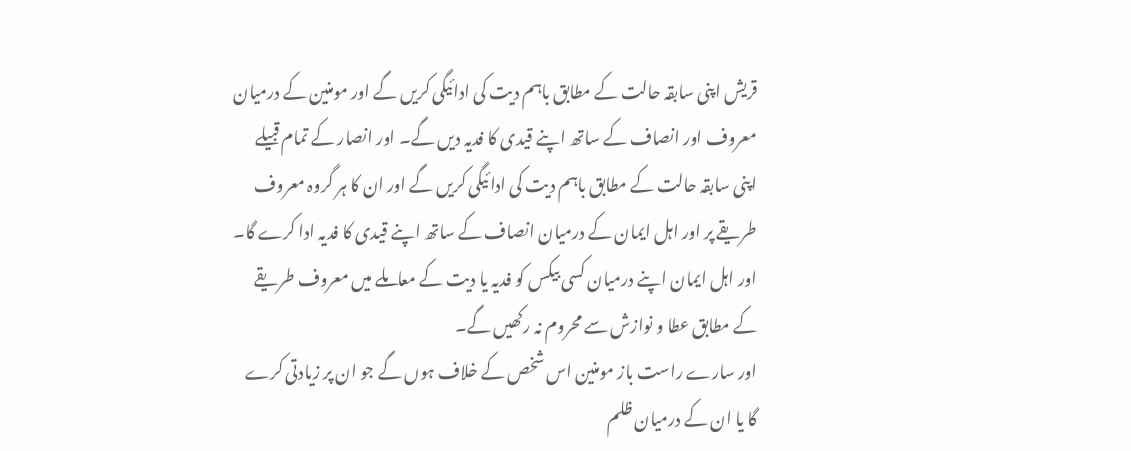قریش اپنی سابقہ حالت کے مطابق باہم دیت کی ادائیگی کریں گے اور مومنین کے درمیان معروف اور انصاف کے ساتھ اپنے قیدی کا فدیہ دیں گے۔ اور انصار کے تمام قبیلے اپنی سابقہ حالت کے مطابق باہم دیت کی ادائیگی کریں گے اور ان کا ہر گروہ معروف طریقے پر اور اہل ایمان کے درمیان انصاف کے ساتھ اپنے قیدی کا فدیہ ادا کرے گا۔
اور اہل ایمان اپنے درمیان کسی بیکس کو فدیہ یا دیت کے معاملے میں معروف طریقے کے مطابق عطا و نوازش سے محروم نہ رکھیں گے۔
اور سارے راست باز مومنین اس شخص کے خلاف ہوں گے جو ان پر زیادتی کرے گا یا ان کے درمیان ظلم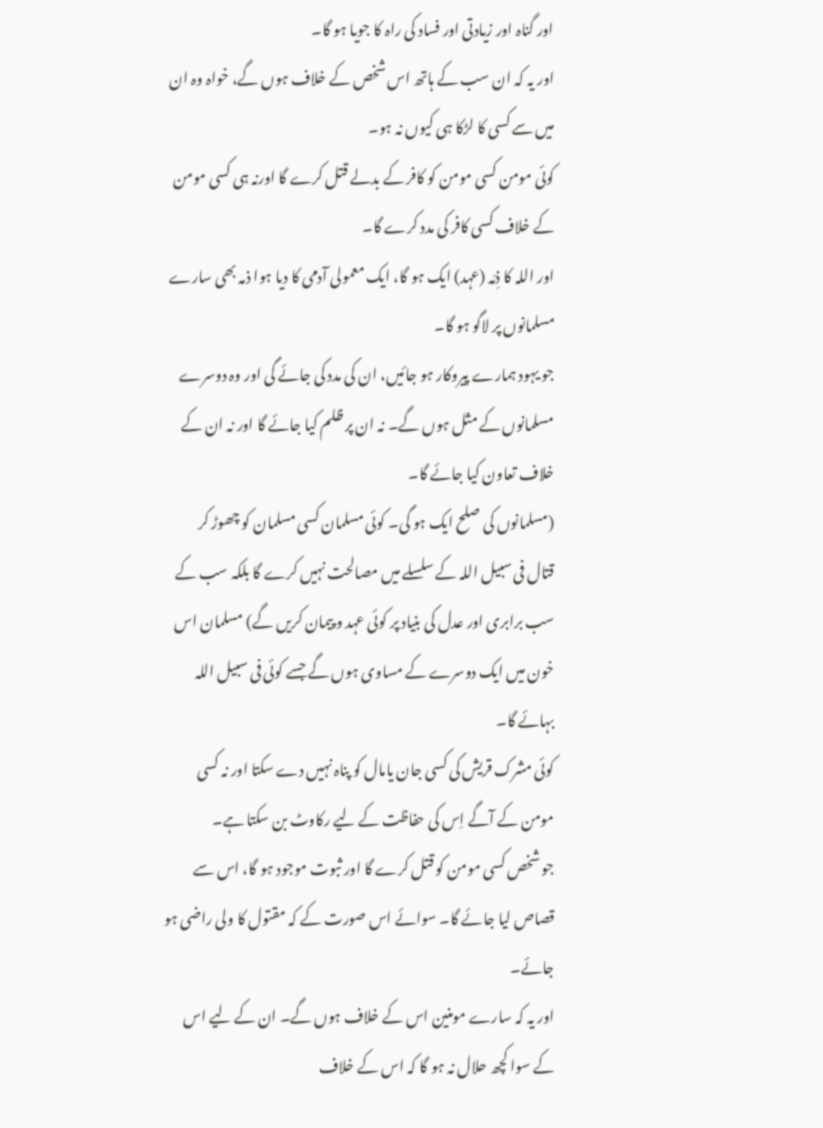اور گناہ اور زیادتی اور فساد کی راہ کا جویا ہو گا۔
اور یہ کہ ان سب کے ہاتھ اس شخص کے خلاف ہوں گے، خواہ وہ ان میں سے کسی کا لڑکا ہی کیوں نہ ہو۔
کوئی مومن کسی مومن کو کافر کے بدلے قتل کرے گا اورنہ ہی کسی مومن کے خلاف کسی کافر کی مدد کرے گا۔
اور اللہ کا ذِمّہ (عہد) ایک ہو گا، ایک معمولی آدمی کا دیا ہوا ذمہ بھی سارے مسلمانوں پر لاگو ہو گا۔
جو یہود ہمارے پیروکار ہو جائیں، ان کی مدد کی جائے گی اور وہ دوسرے مسلمانوں کے مثل ہوں گے۔ نہ ان پر ظلم کیا جائے گا اور نہ ان کے خلاف تعاون کیا جائے گا۔
(مسلمانوں کی صلح ایک ہو گی۔ کوئی مسلمان کسی مسلمان کو چھوڑ کر قتال فی سبیل اللہ کے سلسلے میں مصالحت نہیں کرے گا بلکہ سب کے سب برابری اور عدل کی بنیاد پر کوئی عہد و پیمان کریں گے) مسلمان اس خون میں ایک دوسرے کے مساوی ہوں گے جسے کوئی فی سبیل اللہ بہائے گا۔
کوئی مشرک قریش کی کسی جان یامال کو پناہ نہیں دے سکتا اور نہ کسی مومن کے آگے اِس کی حفاظت کے لیے رکاوٹ بن سکتا ہے۔
جو شخص کسی مومن کو قتل کرے گا اور ثبوت موجود ہو گا، اس سے قصاص لیا جائے گا۔ سوائے اس صورت کے کہ مقتول کا ولی راضی ہو جائے۔
اور یہ کہ سارے مومنین اس کے خلاف ہوں گے۔ ان کے لیے اس کے سوا کچھ حلال نہ ہو گا کہ اس کے خلاف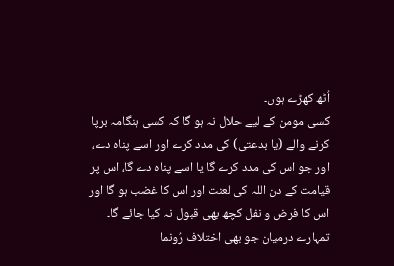اُٹھ کھڑے ہوں۔
کسی مومن کے لیے حلال نہ ہو گا کہ کسی ہنگامہ برپا کرنے والے (یا بدعتی) کی مدد کرے اور اسے پناہ دے، اور جو اس کی مدد کرے گا یا اسے پناہ دے گا، اس پر قیامت کے دن اللہ کی لعنت اور اس کا غضب ہو گا اور اس کا فرض و نفل کچھ بھی قبول نہ کیا جائے گا۔
تمہارے درمیان جو بھی اختلاف رُونما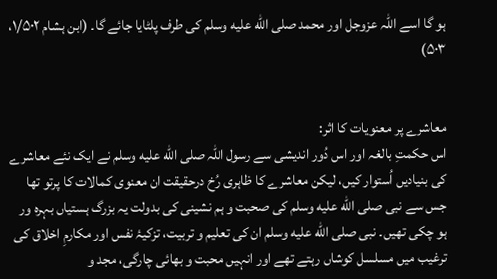ہو گا اسے اللہ عزوجل اور محمد صلى الله عليه وسلم کی طرف پلٹایا جائے گا۔ (ابن ہشام ۱/۵۰۲، ۵۰۳)


معاشرے پر معنویات کا اثر:
اس حکمتِ بالغہ اور اس دُور اندیشی سے رسول اللہ صلى الله عليه وسلم نے ایک نئے معاشرے کی بنیادیں اُستوار کیں، لیکن معاشرے کا ظاہری رُخ درحقیقت ان معنوی کمالات کا پرتو تھا جس سے نبی صلى الله عليه وسلم کی صحبت و ہم نشینی کی بدولت یہ بزرگ ہستیاں بہرہ ور ہو چکی تھیں۔ نبی صلى الله عليه وسلم ان کی تعلیم و تربیت، تزکیۂ نفس اور مکارمِ اخلاق کی ترغیب میں مسلسل کوشاں رہتے تھے اور انہیں محبت و بھائی چارگی، مجد و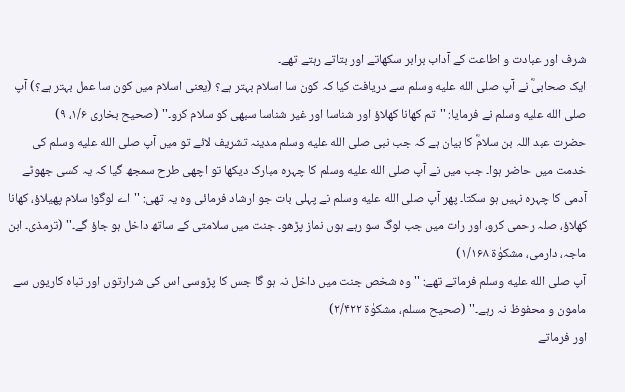شرف اور عبادت و اطاعت کے آداب برابر سکھاتے اور بتاتے رہتے تھے۔
ایک صحابیؓ نے آپ صلى الله عليه وسلم سے دریافت کیا کہ کون سا اسلام بہتر ہے؟ (یعنی اسلام میں کون سا عمل بہتر ہے؟) آپ صلى الله عليه وسلم نے فرمایا: ''تم کھانا کھلاؤ اور شناسا اور غیر شناسا سبھی کو سلام کرو۔'' (صحیح بخاری ۱/۶، ۹)
حضرت عبد اللہ بن سلامؓ کا بیان ہے کہ جب نبی صلى الله عليه وسلم مدینہ تشریف لائے تو میں آپ صلى الله عليه وسلم کی خدمت میں حاضر ہوا۔ جب میں نے آپ صلى الله عليه وسلم کا چہرہ مبارک دیکھا تو اچھی طرح سمجھ گیا کہ یہ کسی جھوٹے آدمی کا چہرہ نہیں ہو سکتا۔ پھر آپ صلى الله عليه وسلم نے پہلی بات جو ارشاد فرمائی وہ یہ تھی: ''اے لوگو! سلام پھیلاؤ، کھانا کھلاؤ، صلہ رحمی کرو، اور رات میں جب لوگ سو رہے ہوں نماز پڑھو۔ جنت میں سلامتی کے ساتھ داخل ہو جاؤ گے۔'' (ترمذی۔ ابن ماجہ، دارمی، مشکوٰۃ ۱/۱۶۸)
آپ صلى الله عليه وسلم فرماتے تھے: ''وہ شخص جنت میں داخل نہ ہو گا جس کا پڑوسی اس کی شرارتوں اور تباہ کاریوں سے مامون و محفوظ نہ رہے۔'' (صحیح مسلم، مشکوٰۃ ۲/۴۲۲)
اور فرماتے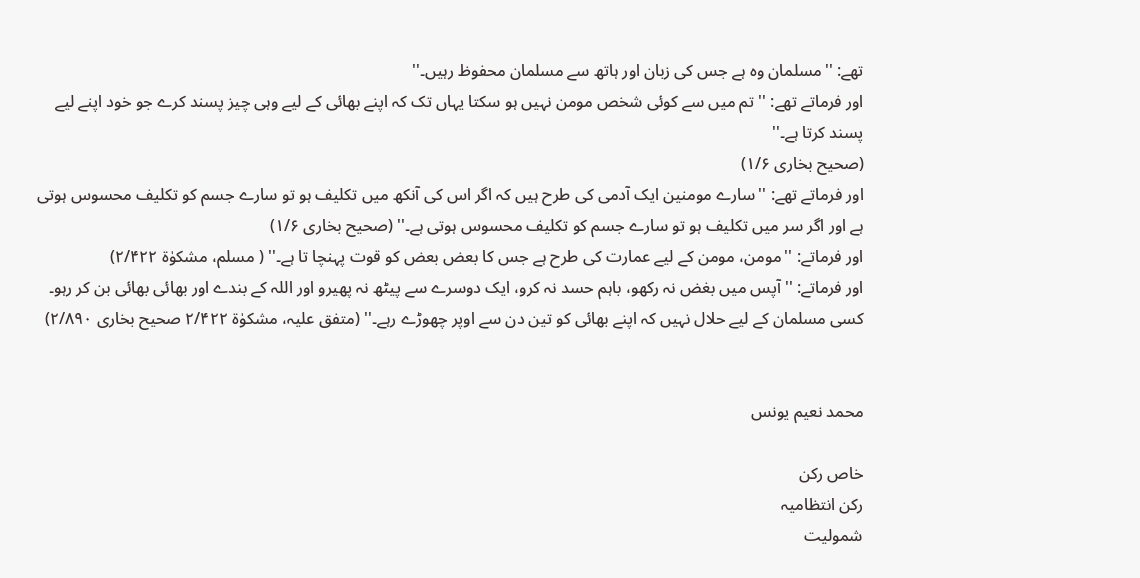تھے: ''مسلمان وہ ہے جس کی زبان اور ہاتھ سے مسلمان محفوظ رہیں۔''
اور فرماتے تھے: ''تم میں سے کوئی شخص مومن نہیں ہو سکتا یہاں تک کہ اپنے بھائی کے لیے وہی چیز پسند کرے جو خود اپنے لیے پسند کرتا ہے۔''
(صحیح بخاری ۱/۶)
اور فرماتے تھے: ''سارے مومنین ایک آدمی کی طرح ہیں کہ اگر اس کی آنکھ میں تکلیف ہو تو سارے جسم کو تکلیف محسوس ہوتی ہے اور اگر سر میں تکلیف ہو تو سارے جسم کو تکلیف محسوس ہوتی ہے۔'' (صحیح بخاری ۱/۶)
اور فرماتے: ''مومن، مومن کے لیے عمارت کی طرح ہے جس کا بعض بعض کو قوت پہنچا تا ہے۔'' ( مسلم، مشکوٰۃ ۲/۴۲۲)
اور فرماتے: ''آپس میں بغض نہ رکھو، باہم حسد نہ کرو، ایک دوسرے سے پیٹھ نہ پھیرو اور اللہ کے بندے اور بھائی بھائی بن کر رہو۔ کسی مسلمان کے لیے حلال نہیں کہ اپنے بھائی کو تین دن سے اوپر چھوڑے رہے۔'' (متفق علیہ، مشکوٰۃ ۲/۴۲۲ صحیح بخاری ۲/۸۹۰)


محمد نعیم یونس

خاص رکن
رکن انتظامیہ
شمولیت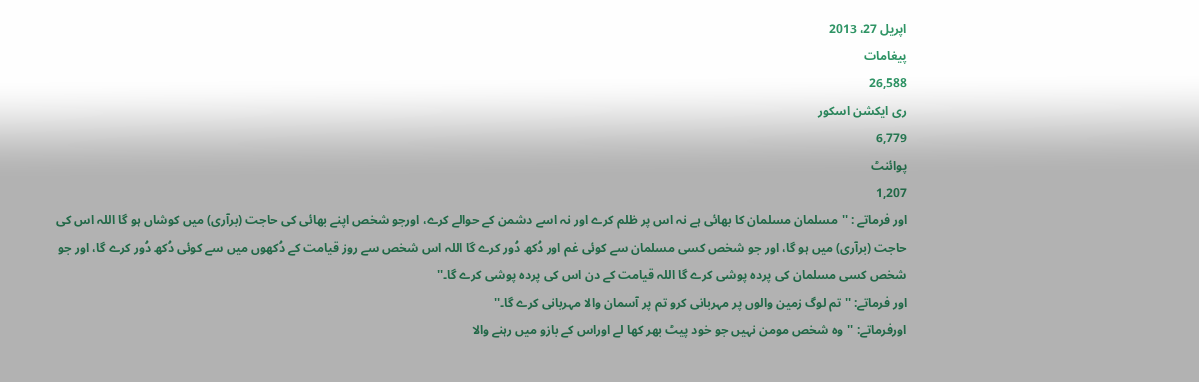اپریل 27، 2013
پیغامات
26,588
ری ایکشن اسکور
6,779
پوائنٹ
1,207
اور فرماتے : ''مسلمان مسلمان کا بھائی ہے نہ اس پر ظلم کرے اور نہ اسے دشمن کے حوالے کرے، اورجو شخص اپنے بھائی کی حاجت (برآری) میں کوشاں ہو گا اللہ اس کی حاجت (برآری) میں ہو گا، اور جو شخص کسی مسلمان سے کوئی غم اور دُکھ دُور کرے گا اللہ اس شخص سے روز قیامت کے دُکھوں میں سے کوئی دُکھ دُور کرے گا، اور جو شخص کسی مسلمان کی پردہ پوشی کرے گا اللہ قیامت کے دن اس کی پردہ پوشی کرے گا۔''
اور فرماتے: ''تم لوگ زمین والوں پر مہربانی کرو تم پر آسمان والا مہربانی کرے گا۔''
اورفرماتے: ''وہ شخص مومن نہیں جو خود پیٹ بھر کھا لے اوراس کے بازو میں رہنے والا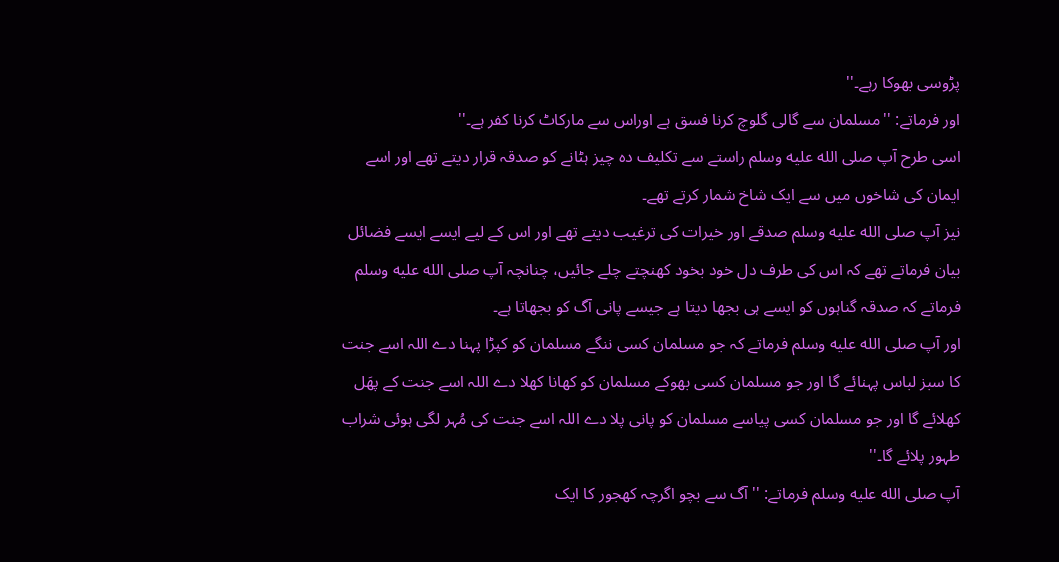پڑوسی بھوکا رہے۔''
اور فرماتے: ''مسلمان سے گالی گلوچ کرنا فسق ہے اوراس سے مارکاٹ کرنا کفر ہے۔''
اسی طرح آپ صلى الله عليه وسلم راستے سے تکلیف دہ چیز ہٹانے کو صدقہ قرار دیتے تھے اور اسے ایمان کی شاخوں میں سے ایک شاخ شمار کرتے تھے۔
نیز آپ صلى الله عليه وسلم صدقے اور خیرات کی ترغیب دیتے تھے اور اس کے لیے ایسے ایسے فضائل بیان فرماتے تھے کہ اس کی طرف دل خود بخود کھنچتے چلے جائیں، چنانچہ آپ صلى الله عليه وسلم فرماتے کہ صدقہ گناہوں کو ایسے ہی بجھا دیتا ہے جیسے پانی آگ کو بجھاتا ہے۔
اور آپ صلى الله عليه وسلم فرماتے کہ جو مسلمان کسی ننگے مسلمان کو کپڑا پہنا دے اللہ اسے جنت کا سبز لباس پہنائے گا اور جو مسلمان کسی بھوکے مسلمان کو کھانا کھلا دے اللہ اسے جنت کے پھَل کھلائے گا اور جو مسلمان کسی پیاسے مسلمان کو پانی پلا دے اللہ اسے جنت کی مُہر لگی ہوئی شراب طہور پلائے گا۔''
آپ صلى الله عليه وسلم فرماتے: ''آگ سے بچو اگرچہ کھجور کا ایک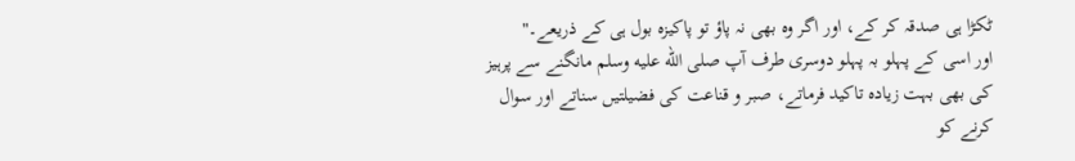ٹکڑا ہی صدقہ کر کے، اور اگر وہ بھی نہ پاؤ تو پاکیزہ بول ہی کے ذریعے۔''
اور اسی کے پہلو بہ پہلو دوسری طرف آپ صلى الله عليه وسلم مانگنے سے پرہیز کی بھی بہت زیادہ تاکید فرماتے، صبر و قناعت کی فضیلتیں سناتے اور سوال کرنے کو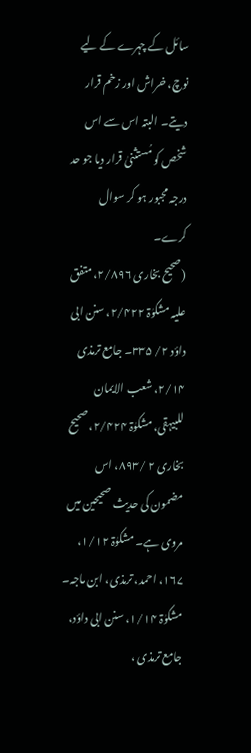سائل کے چہرے کے لیے نوچ، خراش اور زخم قرار دیتے۔ البتہ اس سے اس شخص کو مُستثنیٰ قرار دیا جو حد درجہ مجبور ہو کر سوال کرے۔
(صحیح بخاری ۲/۸۹۶، متفق علیہ مشکوٰۃ ۲/۴۲۲، سنن ابی داؤد ۲/ ۳۳۵۔ جامع ترمذی ۲/۱۴، شعب الایمان للبیہقی، مشکوٰۃ ۲/۴۲۴، صحیح بخاری ۲ /۸۹۳، اس مضمون کی حدیث صحیحین میں مروی ہے۔ مشکوٰۃ ۱/۱۲، ۱۶۷، احمد، ترمذی، ابن ماجہ۔ مشکوٰۃ ۱/۱۴، سنن ابی داؤد، جامع ترمذی ،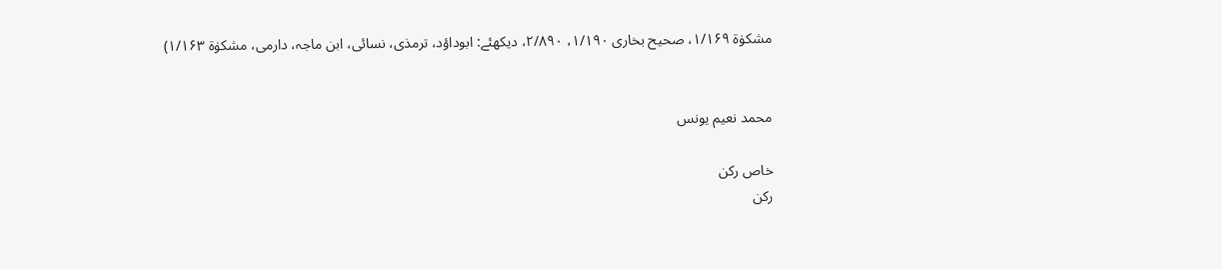مشکوٰۃ ۱/۱۶۹، صحیح بخاری ۱/۱۹۰، ۲/۸۹۰، دیکھئے: ابوداؤد، ترمذی، نسائی، ابن ماجہ، دارمی، مشکوٰۃ ۱/۱۶۳)


محمد نعیم یونس

خاص رکن
رکن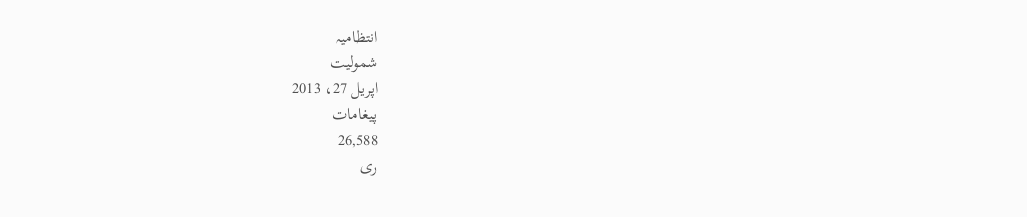انتظامیہ
شمولیت
اپریل 27، 2013
پیغامات
26,588
ری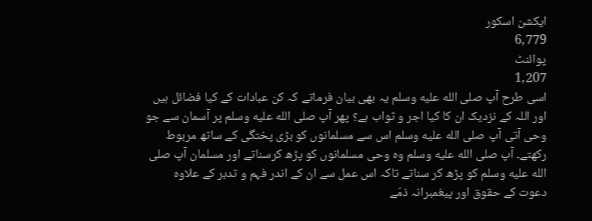ایکشن اسکور
6,779
پوائنٹ
1,207
اسی طرح آپ صلى الله عليه وسلم یہ بھی بیان فرماتے کہ کن عبادات کے کیا فضائل ہیں اور اللہ کے نزدیک ان کا کیا اجر و ثواب ہے؟ پھر آپ صلى الله عليه وسلم پر آسمان سے جو وحی آتی آپ صلى الله عليه وسلم اس سے مسلمانوں کو بڑی پختگی کے ساتھ مربوط رکھتے۔ آپ صلى الله عليه وسلم وہ وحی مسلمانوں کو پڑھ کرسناتے اور مسلمان آپ صلى الله عليه وسلم کو پڑھ کر سناتے تاکہ اس عمل سے ان کے اندر فہم و تدبر کے علاوہ دعوت کے حقوق اور پیغمبرانہ ذمّے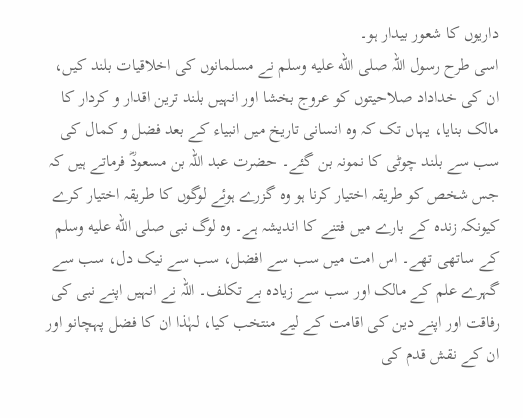داریوں کا شعور بیدار ہو۔
اسی طرح رسول اللہ صلى الله عليه وسلم نے مسلمانوں کی اخلاقیات بلند کیں، ان کی خداداد صلاحیتوں کو عروج بخشا اور انہیں بلند ترین اقدار و کردار کا مالک بنایا، یہاں تک کہ وہ انسانی تاریخ میں انبیاء کے بعد فضل و کمال کی سب سے بلند چوٹی کا نمونہ بن گئے۔ حضرت عبد اللہ بن مسعودؓ فرماتے ہیں کہ جس شخص کو طریقہ اختیار کرنا ہو وہ گزرے ہوئے لوگوں کا طریقہ اختیار کرے کیونکہ زندہ کے بارے میں فتنے کا اندیشہ ہے۔ وہ لوگ نبی صلى الله عليه وسلم کے ساتھی تھے۔ اس امت میں سب سے افضل، سب سے نیک دل، سب سے گہرے علم کے مالک اور سب سے زیادہ بے تکلف۔ اللہ نے انہیں اپنے نبی کی رفاقت اور اپنے دین کی اقامت کے لیے منتخب کیا، لہٰذا ان کا فضل پہچانو اور ان کے نقش قدم کی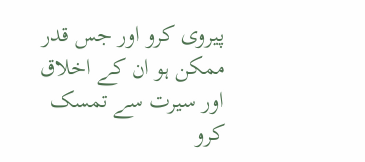پیروی کرو اور جس قدر ممکن ہو ان کے اخلاق اور سیرت سے تمسک کرو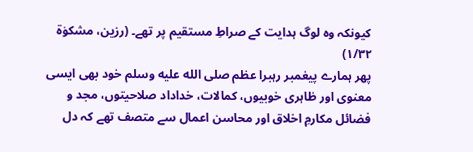کیونکہ وہ لوگ ہدایت کے صراطِ مستقیم پر تھے۔ (رزین، مشکوٰۃ ۱/۳۲)
پھر ہمارے پیغمبر رہبرا عظم صلى الله عليه وسلم خود بھی ایسی معنوی اور ظاہری خوبیوں، کمالات، خداداد صلاحیتوں، مجد و فضائل مکارمِ اخلاق اور محاسن اعمال سے متصف تھے کہ دل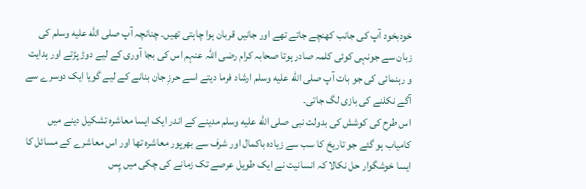خودبخود آپ کی جانب کھنچے جاتے تھے اور جانیں قربان ہوا چاہتی تھیں۔ چنانچہ آپ صلى الله عليه وسلم کی زبان سے جونہی کوئی کلمہ صادر ہوتا صحابہ کرام رضی اللہ عنہم اس کی بجا آوری کے لیے دوڑ پڑتے اور ہدایت و رہنمائی کی جو بات آپ صلى الله عليه وسلم ارشاد فرما دیتے اسے حرزِ جان بنانے کے لیے گویا ایک دوسرے سے آگے نکلنے کی بازی لگ جاتی۔
اس طرح کی کوشش کی بدولت نبی صلى الله عليه وسلم مدینے کے اندر ایک ایسا معاشرہ تشکیل دینے میں کامیاب ہو گئے جو تاریخ کا سب سے زیادہ باکمال اور شرف سے بھرپور معاشرہ تھا اور اس معاشرے کے مسائل کا ایسا خوشگوار حل نکالا کہ انسانیت نے ایک طویل عرصے تک زمانے کی چکی میں پِس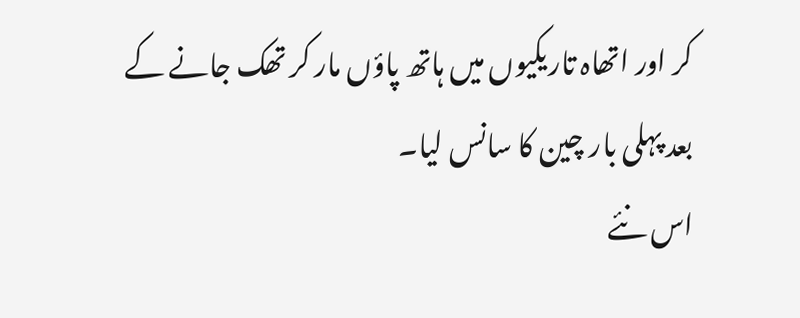کر اور اتھاہ تاریکیوں میں ہاتھ پاؤں مار کر تھک جانے کے بعد پہلی بار چین کا سانس لیا۔
اس نئے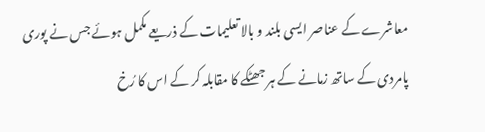معاشرے کے عناصر ایسی بلند و بالا تعلیمات کے ذریعے مکمل ہوئے جس نے پوری پامردی کے ساتھ زمانے کے ہر جھٹکے کا مقابلہ کر کے اس کا رُخ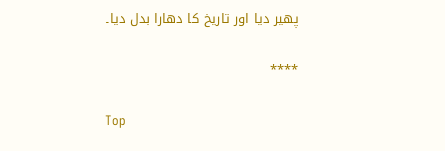پھیر دیا اور تاریخ کا دھارا بدل دیا۔

****

Top